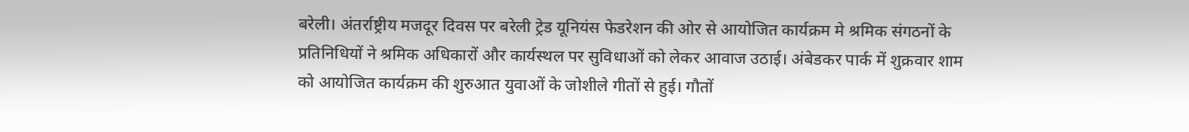बरेली। अंतर्राष्ट्रीय मजदूर दिवस पर बरेली ट्रेड यूनियंस फेडरेशन की ओर से आयोजित कार्यक्रम मे श्रमिक संगठनों के प्रतिनिधियों ने श्रमिक अधिकारों और कार्यस्थल पर सुविधाओं को लेकर आवाज उठाई। अंबेडकर पार्क में शुक्रवार शाम को आयोजित कार्यक्रम की शुरुआत युवाओं के जोशीले गीतों से हुई। गौतों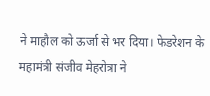ने माहौल को ऊर्जा से भर दिया। फेडरेशन के महामंत्री संजीव मेहरोत्रा ने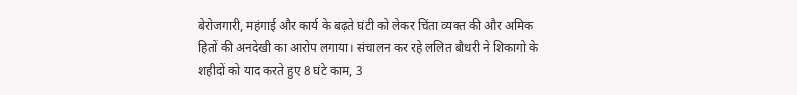बेरोजगारी, महंगाई और कार्य के बढ़ते घंटी को लेकर चिंता व्यक्त की और अमिक हितों की अनदेखी का आरोप लगाया। संचालन कर रहे ललित बौधरी ने शिकागो के शहीदों को याद करते हुए 8 घंटे काम, 3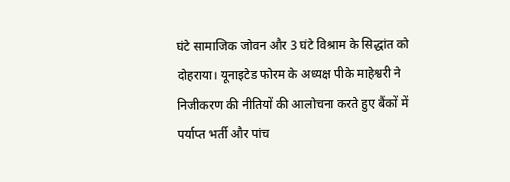घंटे सामाजिक जोवन और 3 घंटे विश्राम के सिद्धांत को दोहराया। यूनाइटेड फोरम के अध्यक्ष पीके माहेश्वरी ने निजीकरण की नीतियों की आलोचना करते हुए बैंकों में पर्याप्त भर्ती और पांच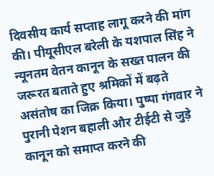दिवसीय कार्य सप्ताह लागू करने की मांग की। पीयूसीएल बरेली के यशपाल सिंह ने न्यूनतम वेतन कानून के सख्त पालन की जरूरत बताते हुए श्रमिकों में बढ़ते असंतोष का जिक्र किया। पुष्पा गंगवार ने पुरानी पेशन बहाली और टीईटी से जुड़े कानून को समाप्त करने की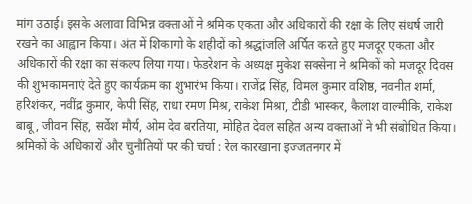मांग उठाई। इसके अलावा विभिन्न वक्ताओं ने श्रमिक एकता और अधिकारों की रक्षा के लिए संधर्ष जारी रखने का आह्वान किया। अंत में शिकागो के शहीदों को श्रद्धांजलि अर्पित करते हुए मजदूर एकता और अधिकारों की रक्षा का संकल्प लिया गया। फेडरेशन के अध्यक्ष मुकेश सक्सेना ने श्रमिकों को मजदूर दिवस की शुभकामनाएं देते हुए कार्यक्रम का शुभारंभ किया। राजेंद्र सिंह, विमल कुमार वशिष्ठ, नवनीत शर्मा, हरिशंकर, नवींद्र कुमार, केपी सिंह, राधा रमण मिश्र, राकेश मिश्रा, टीडी भास्कर, कैलाश वाल्मीकि, राकेश बाबू, जीवन सिंह, सर्वेश मौर्य, ओम देव बरतिया, मोहित देवल सहित अन्य वक्ताओं ने भी संबोधित किया। श्रमिकों के अधिकारों और चुनौतियों पर की चर्चा : रेल कारखाना इज्जतनगर में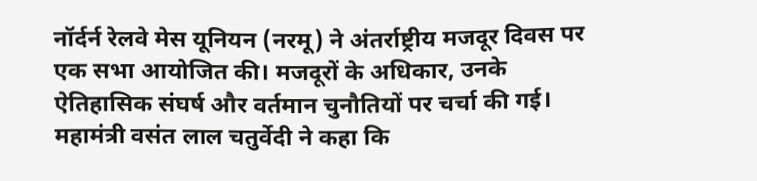नॉर्दर्न रेलवे मेस यूनियन (नरमू) ने अंतर्राष्ट्रीय मजदूर दिवस पर एक सभा आयोजित की। मजदूरों के अधिकार, उनके ऐतिहासिक संघर्ष और वर्तमान चुनौतियों पर चर्चा की गई। महामंत्री वसंत लाल चतुर्वेदी ने कहा कि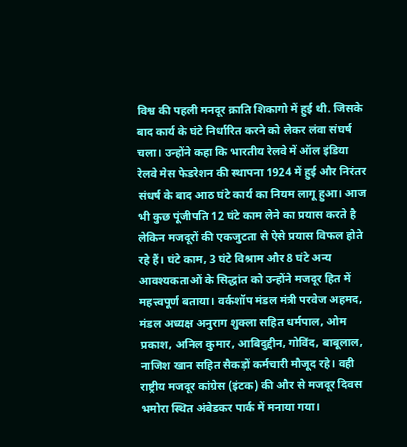विश्व की पहली मनदूर क्राति शिकागो में हुई थी. जिसके बाद कार्य के घंटे निर्धारित करने को लेकर लंवा संघर्ष चला। उन्होंने कहा कि भारतीय रेलवे में ऑल इंडिया रेलवे मेस फेडरेशन की स्थापना 1924 में हुई और निरंतर संधर्ष के बाद आठ घंटे कार्य का नियम लागू हुआ। आज भी कुछ पूंजीपति 12 घंटे काम लेने का प्रयास करते है लेकिन मजदूरों की एकजुटता से ऐसे प्रयास विफल होते रहे हैं। घंटे काम, 3 घंटे विश्राम और 8 घंटे अन्य आवश्यकताओं के सिद्धांत को उन्होंने मजदूर हित में महत्त्वपूर्ण बताया। वर्कशॉप मंडल मंत्री परवेज अहमद, मंडल अध्यक्ष अनुराग शुक्ला सहित धर्मपाल, ओम प्रकाश, अनिल कुमार, आबिदुद्दीन, गोविंद, बाबूलाल, नाजिश खान सहित सैकड़ों कर्मचारी मौजूद रहे। वही राष्ट्रीय मजदूर कांग्रेस (इंटक) की और से मजदूर दिवस भमोरा स्थित अंबेडकर पार्क में मनाया गया।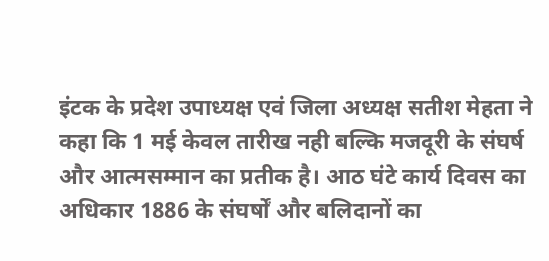इंटक के प्रदेश उपाध्यक्ष एवं जिला अध्यक्ष सतीश मेहता ने कहा कि 1 मई केवल तारीख नही बल्कि मजदूरी के संघर्ष और आत्मसम्मान का प्रतीक है। आठ घंटे कार्य दिवस का अधिकार 1886 के संघर्षों और बलिदानों का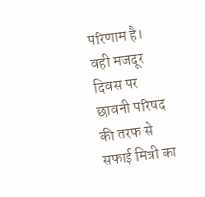परिणाम है। वही मजदूर दिवस पर छावनी परिषद की तरफ से सफाई मित्री का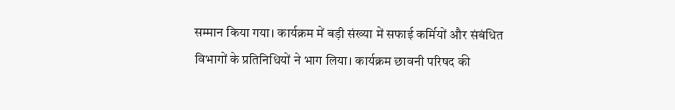सम्मान किया गया। कार्यक्रम में बड़ी संख्या में सफाई कर्मियों और संबंधित विभागों के प्रतिनिधियों ने भाग लिया। कार्यक्रम छावनी परिषद की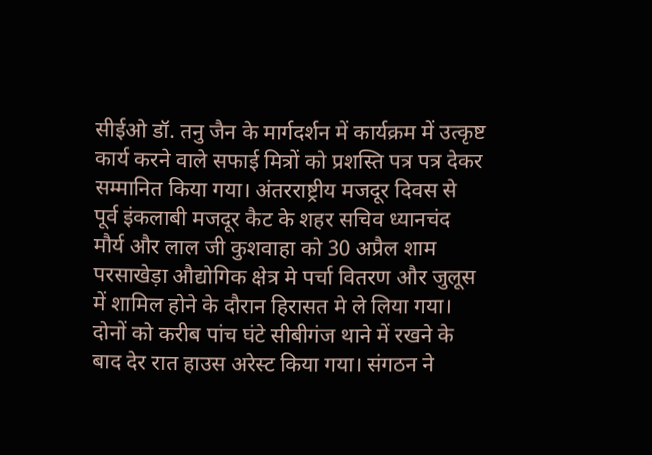सीईओ डॉ. तनु जैन के मार्गदर्शन में कार्यक्रम में उत्कृष्ट कार्य करने वाले सफाई मित्रों को प्रशस्ति पत्र पत्र देकर सम्मानित किया गया। अंतरराष्ट्रीय मजदूर दिवस से पूर्व इंकलाबी मजदूर कैट के शहर सचिव ध्यानचंद मौर्य और लाल जी कुशवाहा को 30 अप्रैल शाम परसाखेड़ा औद्योगिक क्षेत्र मे पर्चा वितरण और जुलूस में शामिल होने के दौरान हिरासत मे ले लिया गया। दोनों को करीब पांच घंटे सीबीगंज थाने में रखने के बाद देर रात हाउस अरेस्ट किया गया। संगठन ने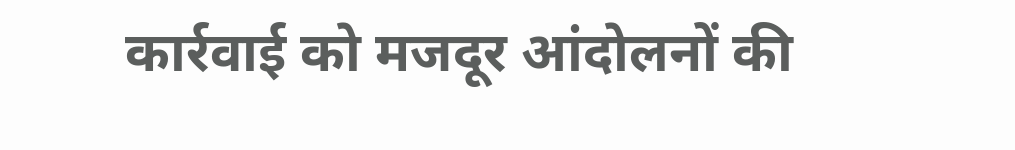कार्रवाई को मजदूर आंदोलनों की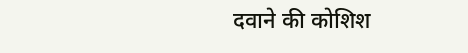दवाने की कोशिश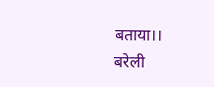बताया।।
बरेली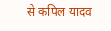से कपिल यादव